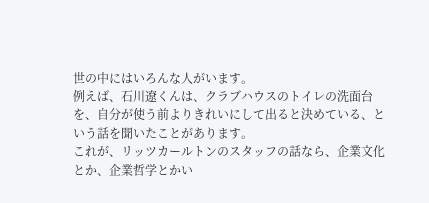世の中にはいろんな人がいます。
例えば、石川遼くんは、クラブハウスのトイレの洗面台を、自分が使う前よりきれいにして出ると決めている、という話を聞いたことがあります。
これが、リッツカールトンのスタッフの話なら、企業文化とか、企業哲学とかい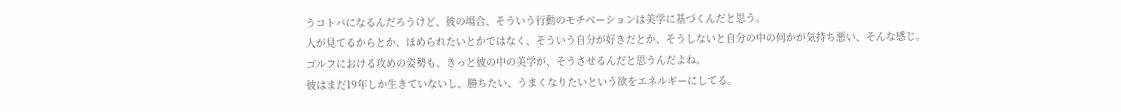うコトバになるんだろうけど、彼の場合、そういう行動のモチベーションは美学に基づくんだと思う。
人が見てるからとか、ほめられたいとかではなく、そういう自分が好きだとか、そうしないと自分の中の何かが気持ち悪い、そんな感じ。
ゴルフにおける攻めの姿勢も、きっと彼の中の美学が、そうさせるんだと思うんだよね。
彼はまだ19年しか生きていないし、勝ちたい、うまくなりたいという欲をエネルギーにしてる。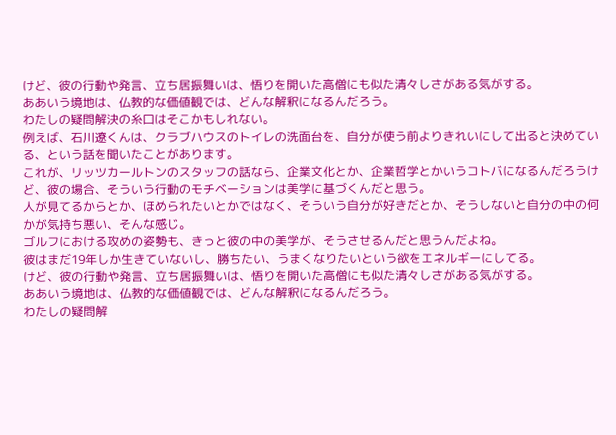けど、彼の行動や発言、立ち居振舞いは、悟りを開いた高僧にも似た清々しさがある気がする。
ああいう境地は、仏教的な価値観では、どんな解釈になるんだろう。
わたしの疑問解決の糸口はそこかもしれない。
例えば、石川遼くんは、クラブハウスのトイレの洗面台を、自分が使う前よりきれいにして出ると決めている、という話を聞いたことがあります。
これが、リッツカールトンのスタッフの話なら、企業文化とか、企業哲学とかいうコトバになるんだろうけど、彼の場合、そういう行動のモチベーションは美学に基づくんだと思う。
人が見てるからとか、ほめられたいとかではなく、そういう自分が好きだとか、そうしないと自分の中の何かが気持ち悪い、そんな感じ。
ゴルフにおける攻めの姿勢も、きっと彼の中の美学が、そうさせるんだと思うんだよね。
彼はまだ19年しか生きていないし、勝ちたい、うまくなりたいという欲をエネルギーにしてる。
けど、彼の行動や発言、立ち居振舞いは、悟りを開いた高僧にも似た清々しさがある気がする。
ああいう境地は、仏教的な価値観では、どんな解釈になるんだろう。
わたしの疑問解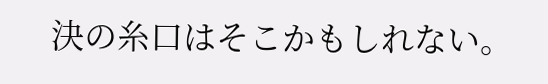決の糸口はそこかもしれない。